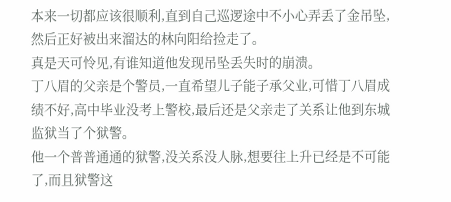本来一切都应该很顺利,直到自己巡逻途中不小心弄丢了金吊坠,然后正好被出来溜达的林向阳给捡走了。
真是天可怜见,有谁知道他发现吊坠丢失时的崩溃。
丁八眉的父亲是个警员,一直希望儿子能子承父业,可惜丁八眉成绩不好,高中毕业没考上警校,最后还是父亲走了关系让他到东城监狱当了个狱警。
他一个普普通通的狱警,没关系没人脉,想要往上升已经是不可能了,而且狱警这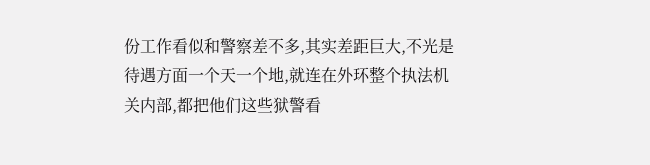份工作看似和警察差不多,其实差距巨大,不光是待遇方面一个天一个地,就连在外环整个执法机关内部,都把他们这些狱警看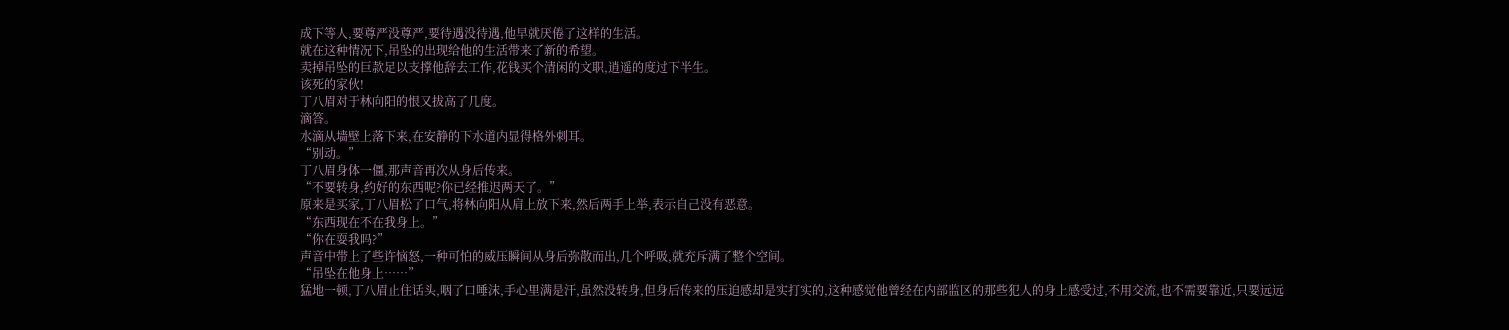成下等人,要尊严没尊严,要待遇没待遇,他早就厌倦了这样的生活。
就在这种情况下,吊坠的出现给他的生活带来了新的希望。
卖掉吊坠的巨款足以支撑他辞去工作,花钱买个清闲的文职,逍遥的度过下半生。
该死的家伙!
丁八眉对于林向阳的恨又拔高了几度。
滴答。
水滴从墙壁上落下来,在安静的下水道内显得格外刺耳。
“别动。”
丁八眉身体一僵,那声音再次从身后传来。
“不要转身,约好的东西呢?你已经推迟两天了。”
原来是买家,丁八眉松了口气,将林向阳从肩上放下来,然后两手上举,表示自己没有恶意。
“东西现在不在我身上。”
“你在耍我吗?”
声音中带上了些许恼怒,一种可怕的威压瞬间从身后弥散而出,几个呼吸,就充斥满了整个空间。
“吊坠在他身上……”
猛地一顿,丁八眉止住话头,咽了口唾沫,手心里满是汗,虽然没转身,但身后传来的压迫感却是实打实的,这种感觉他曾经在内部监区的那些犯人的身上感受过,不用交流,也不需要靠近,只要远远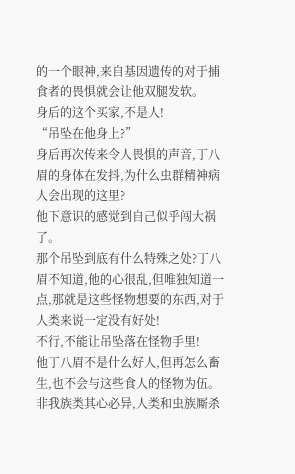的一个眼神,来自基因遗传的对于捕食者的畏惧就会让他双腿发软。
身后的这个买家,不是人!
“吊坠在他身上?”
身后再次传来令人畏惧的声音,丁八眉的身体在发抖,为什么虫群精神病人会出现的这里?
他下意识的感觉到自己似乎闯大祸了。
那个吊坠到底有什么特殊之处?丁八眉不知道,他的心很乱,但唯独知道一点,那就是这些怪物想要的东西,对于人类来说一定没有好处!
不行,不能让吊坠落在怪物手里!
他丁八眉不是什么好人,但再怎么畜生,也不会与这些食人的怪物为伍。
非我族类其心必异,人类和虫族厮杀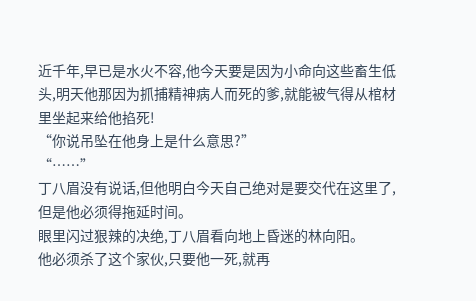近千年,早已是水火不容,他今天要是因为小命向这些畜生低头,明天他那因为抓捕精神病人而死的爹,就能被气得从棺材里坐起来给他掐死!
“你说吊坠在他身上是什么意思?”
“……”
丁八眉没有说话,但他明白今天自己绝对是要交代在这里了,但是他必须得拖延时间。
眼里闪过狠辣的决绝,丁八眉看向地上昏迷的林向阳。
他必须杀了这个家伙,只要他一死,就再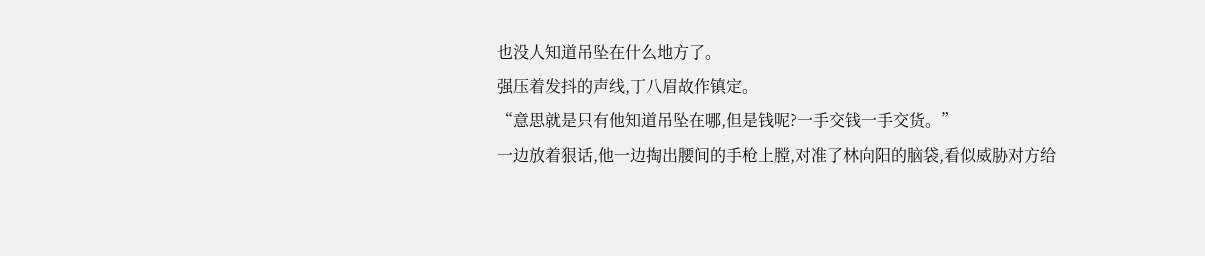也没人知道吊坠在什么地方了。
强压着发抖的声线,丁八眉故作镇定。
“意思就是只有他知道吊坠在哪,但是钱呢?一手交钱一手交货。”
一边放着狠话,他一边掏出腰间的手枪上膛,对准了林向阳的脑袋,看似威胁对方给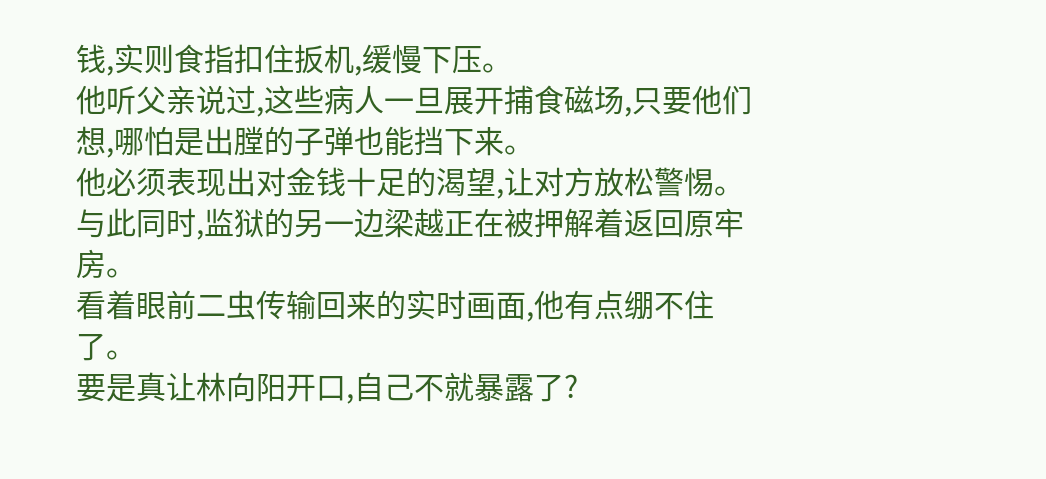钱,实则食指扣住扳机,缓慢下压。
他听父亲说过,这些病人一旦展开捕食磁场,只要他们想,哪怕是出膛的子弹也能挡下来。
他必须表现出对金钱十足的渴望,让对方放松警惕。
与此同时,监狱的另一边梁越正在被押解着返回原牢房。
看着眼前二虫传输回来的实时画面,他有点绷不住了。
要是真让林向阳开口,自己不就暴露了?